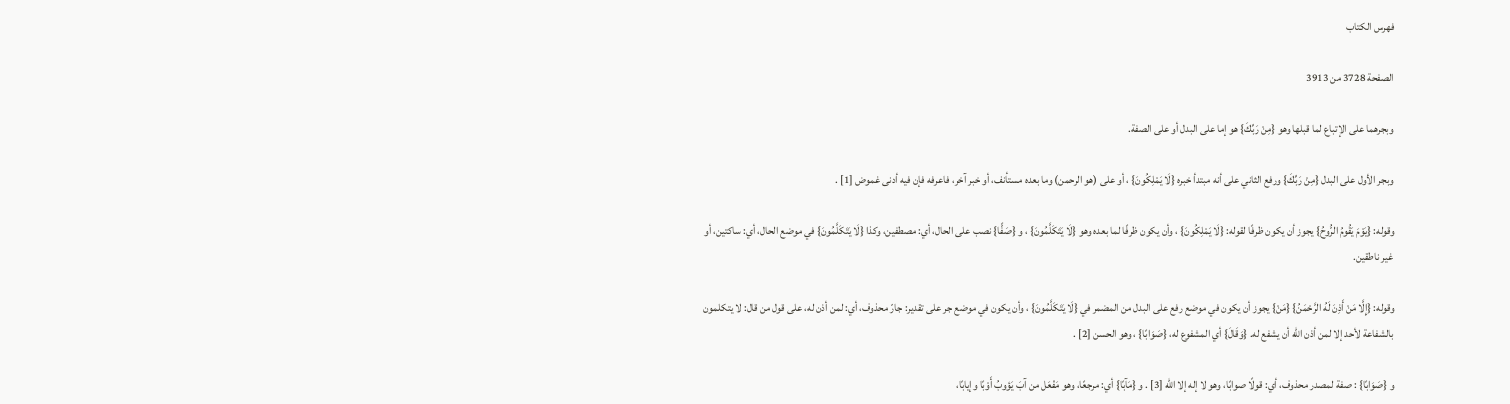فهرس الكتاب

الصفحة 3728 من 3913

وبجرهما على الإتباع لما قبلها وهو {مِنْ رَبِّكَ} هو إما على البدل أو على الصفة.

وبجر الأول على البدل {مِنْ رَبِّكَ} ورفع الثاني على أنه مبتدأ خبره {لَا يَمْلِكُونَ} ، أو على (هو الرحمن) وما بعده مستأنف، أو خبر آخر، فاعرفه فإن فيه أدنى غموض [1] .

وقوله: {يَوْمَ يَقُومُ الرُّوحُ} يجوز أن يكون ظرفًا لقوله: {لَا يَمْلِكُونَ} ، وأن يكون ظرفًا لما بعده وهو {لَا يَتَكَلَّمُونَ} ، و {صَفًّا} نصب على الحال، أي: مصطفين، وكذا {لَا يَتَكَلَّمُونَ} في موضع الحال، أي: ساكتين، أو غير ناطقين.

وقوله: {إِلَّا مَنْ أَذِنَ لَهُ الرَّحْمَنُ} {مَنْ} يجوز أن يكون في موضع رفع على البدل من المضمر في {لَا يَتَكَلَّمُونَ} ، وأن يكون في موضع جر على تقدير: جارّ محذوف، أي: لمن أذن له، على قول من قال: لا يتكلمون بالشفاعة لأحد إلا لمن أذن الله أن يشفع له. {وَقَالَ} أي المشفوع له، {صَوَابًا} ، وهو الحسن [2] .

و {صَوَابًا} : صفة لمصدر محذوف، أي: قولًا صوابًا، وهو لا إله إلا الله [3] . و {مَآبًا} أي: مرجعًا، وهو مَفْعَل من آبَ يَؤوبُ أَوْبًا وإيابًا،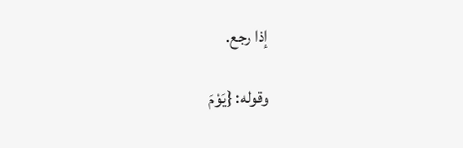إذا رجع.

وقوله: {يَوْمَ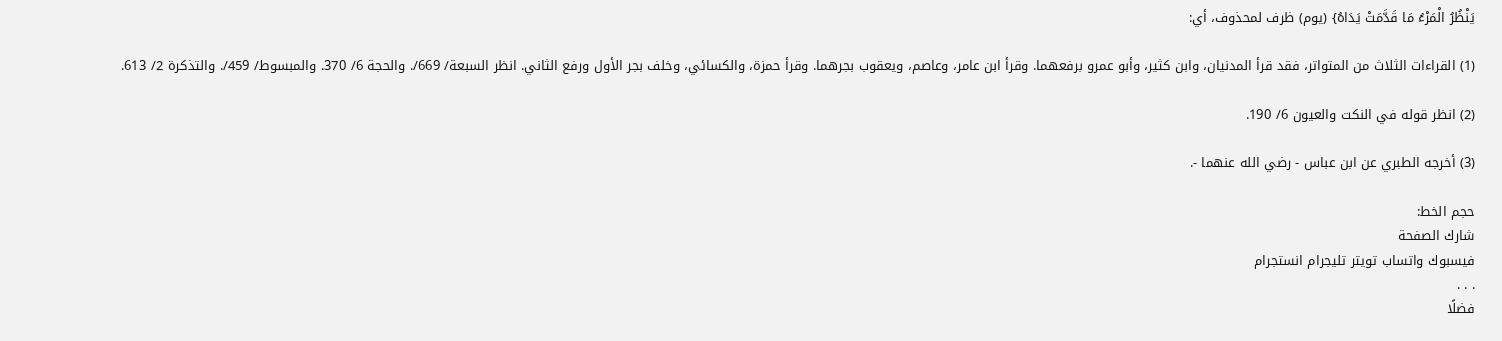يَنْظُرُ الْمَرْءُ مَا قَدَّمَتْ يَدَاهُ} (يوم) ظرف لمحذوف، أي:

(1) القراءات الثلاث من المتواتر، فقد قرأ المدنيان، وابن كثير، وأبو عمرو برفعهما. وقرأ ابن عامر، وعاصم، ويعقوب بجرهما. وقرأ حمزة، والكسائي، وخلف بجر الأول ورفع الثاني. انظر السبعة/ 669/. والحجة 6/ 370. والمبسوط/ 459/. والتذكرة 2/ 613.

(2) انظر قوله في النكت والعيون 6/ 190.

(3) أخرجه الطبري عن ابن عباس - رضي الله عنهما -.

حجم الخط:
شارك الصفحة
فيسبوك واتساب تويتر تليجرام انستجرام
. . .
فضلًا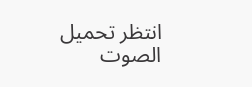انتظر تحميل الصوت